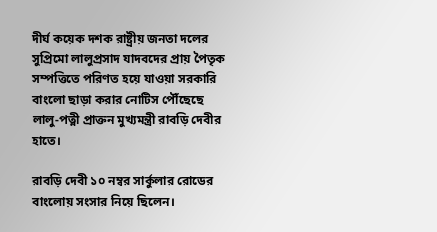দীর্ঘ কয়েক দশক রাষ্ট্রীয় জনতা দলের সুপ্রিমো লালুপ্রসাদ যাদবদের প্রায় পৈতৃক সম্পত্তিতে পরিণত হয়ে যাওয়া সরকারি বাংলো ছাড়া করার নোটিস পৌঁছেছে লালু-পত্নী প্রাক্তন মুখ্যমন্ত্রী রাবড়ি দেবীর হাতে।

রাবড়ি দেবী ১০ নম্বর সার্কুলার রোডের বাংলোয় সংসার নিয়ে ছিলেন।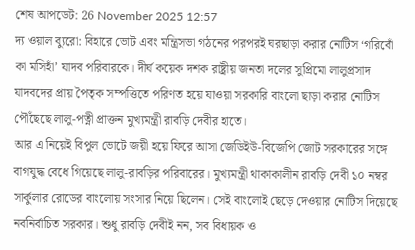শেষ আপডেট: 26 November 2025 12:57
দ্য ওয়াল ব্যুরো: বিহারে ভোট এবং মন্ত্রিসভা গঠনের পরপরই ঘরছাড়া করার নোটিস ‘গরিবোঁ কা মসিহাঁ’ যাদব পরিবারকে। দীর্ঘ কয়েক দশক রাষ্ট্রীয় জনতা দলের সুপ্রিমো লালুপ্রসাদ যাদবদের প্রায় পৈতৃক সম্পত্তিতে পরিণত হয়ে যাওয়া সরকারি বাংলো ছাড়া করার নোটিস পৌঁছেছে লালু-পত্নী প্রাক্তন মুখ্যমন্ত্রী রাবড়ি দেবীর হাতে।
আর এ নিয়েই বিপুল ভোটে জয়ী হয়ে ফিরে আসা জেডিইউ-বিজেপি জোট সরকারের সঙ্গে বাগযুদ্ধ বেধে গিয়েছে লালু-রাবড়ির পরিবারের। মুখ্যমন্ত্রী থাকাকালীন রাবড়ি দেবী ১০ নম্বর সার্কুলার রোডের বাংলোয় সংসার নিয়ে ছিলেন। সেই বাংলোই ছেড়ে দেওয়ার নোটিস দিয়েছে নবনির্বাচিত সরকার। শুধু রাবড়ি দেবীই নন, সব বিধায়ক ও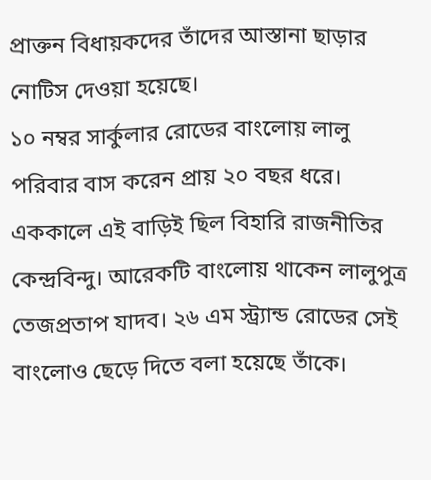প্রাক্তন বিধায়কদের তাঁদের আস্তানা ছাড়ার নোটিস দেওয়া হয়েছে।
১০ নম্বর সার্কুলার রোডের বাংলোয় লালু পরিবার বাস করেন প্রায় ২০ বছর ধরে। এককালে এই বাড়িই ছিল বিহারি রাজনীতির কেন্দ্রবিন্দু। আরেকটি বাংলোয় থাকেন লালুপুত্র তেজপ্রতাপ যাদব। ২৬ এম স্ট্র্যান্ড রোডের সেই বাংলোও ছেড়ে দিতে বলা হয়েছে তাঁকে।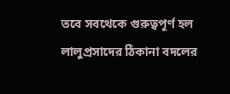তবে সবথেকে গুরুত্বপূর্ণ হল লালুপ্রসাদের ঠিকানা বদলের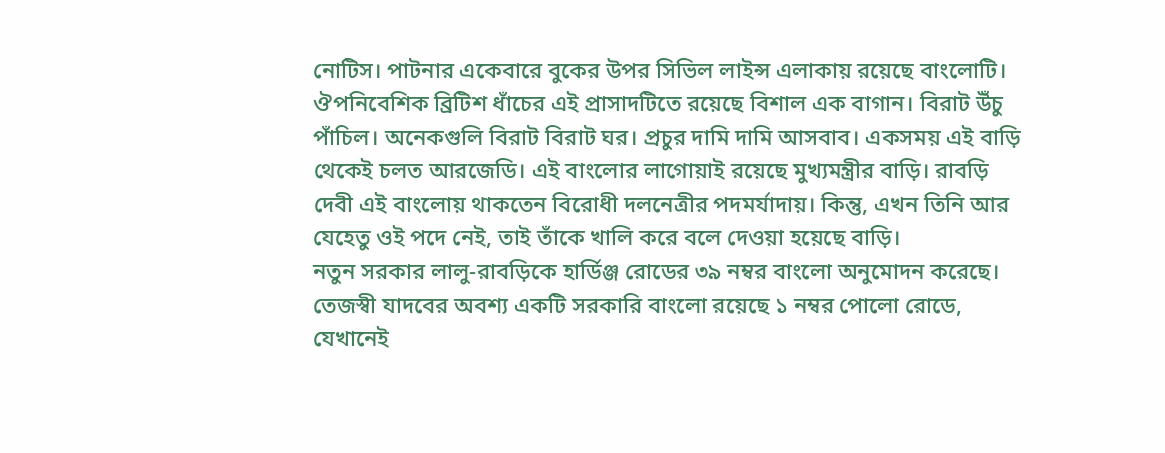নোটিস। পাটনার একেবারে বুকের উপর সিভিল লাইন্স এলাকায় রয়েছে বাংলোটি।
ঔপনিবেশিক ব্রিটিশ ধাঁচের এই প্রাসাদটিতে রয়েছে বিশাল এক বাগান। বিরাট উঁচু পাঁচিল। অনেকগুলি বিরাট বিরাট ঘর। প্রচুর দামি দামি আসবাব। একসময় এই বাড়ি থেকেই চলত আরজেডি। এই বাংলোর লাগোয়াই রয়েছে মুখ্যমন্ত্রীর বাড়ি। রাবড়ি দেবী এই বাংলোয় থাকতেন বিরোধী দলনেত্রীর পদমর্যাদায়। কিন্তু, এখন তিনি আর যেহেতু ওই পদে নেই, তাই তাঁকে খালি করে বলে দেওয়া হয়েছে বাড়ি।
নতুন সরকার লালু-রাবড়িকে হার্ডিঞ্জ রোডের ৩৯ নম্বর বাংলো অনুমোদন করেছে। তেজস্বী যাদবের অবশ্য একটি সরকারি বাংলো রয়েছে ১ নম্বর পোলো রোডে, যেখানেই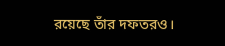রয়েছে তাঁর দফতরও।